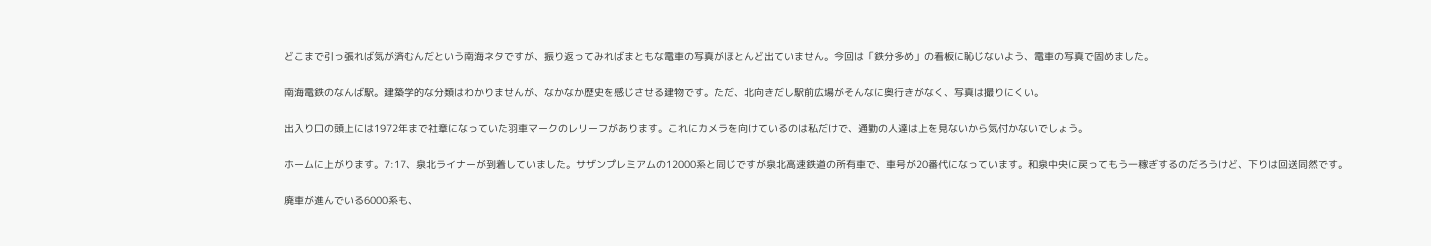どこまで引っ張れば気が済むんだという南海ネタですが、振り返ってみればまともな電車の写真がほとんど出ていません。今回は「鉄分多め」の看板に恥じないよう、電車の写真で固めました。

南海電鉄のなんば駅。建築学的な分類はわかりませんが、なかなか歴史を感じさせる建物です。ただ、北向きだし駅前広場がそんなに奥行きがなく、写真は撮りにくい。

出入り口の頭上には1972年まで社章になっていた羽車マークのレリーフがあります。これにカメラを向けているのは私だけで、通勤の人達は上を見ないから気付かないでしょう。

ホームに上がります。7:17、泉北ライナーが到着していました。サザンプレミアムの12000系と同じですが泉北高速鉄道の所有車で、車号が20番代になっています。和泉中央に戻ってもう一稼ぎするのだろうけど、下りは回送同然です。

廃車が進んでいる6000系も、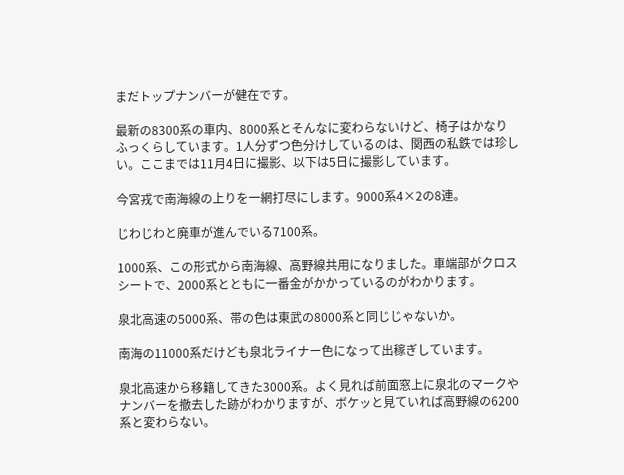まだトップナンバーが健在です。

最新の8300系の車内、8000系とそんなに変わらないけど、椅子はかなりふっくらしています。1人分ずつ色分けしているのは、関西の私鉄では珍しい。ここまでは11月4日に撮影、以下は5日に撮影しています。

今宮戎で南海線の上りを一網打尽にします。9000系4×2の8連。

じわじわと廃車が進んでいる7100系。

1000系、この形式から南海線、高野線共用になりました。車端部がクロスシートで、2000系とともに一番金がかかっているのがわかります。

泉北高速の5000系、帯の色は東武の8000系と同じじゃないか。

南海の11000系だけども泉北ライナー色になって出稼ぎしています。

泉北高速から移籍してきた3000系。よく見れば前面窓上に泉北のマークやナンバーを撤去した跡がわかりますが、ボケッと見ていれば高野線の6200系と変わらない。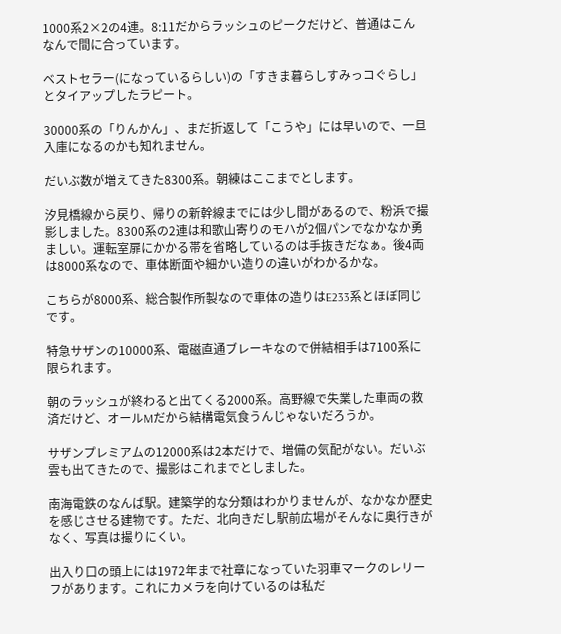1000系2×2の4連。8:11だからラッシュのピークだけど、普通はこんなんで間に合っています。

ベストセラー(になっているらしい)の「すきま暮らしすみっコぐらし」とタイアップしたラピート。

30000系の「りんかん」、まだ折返して「こうや」には早いので、一旦入庫になるのかも知れません。

だいぶ数が増えてきた8300系。朝練はここまでとします。

汐見橋線から戻り、帰りの新幹線までには少し間があるので、粉浜で撮影しました。8300系の2連は和歌山寄りのモハが2個パンでなかなか勇ましい。運転室扉にかかる帯を省略しているのは手抜きだなぁ。後4両は8000系なので、車体断面や細かい造りの違いがわかるかな。

こちらが8000系、総合製作所製なので車体の造りはE233系とほぼ同じです。

特急サザンの10000系、電磁直通ブレーキなので併結相手は7100系に限られます。

朝のラッシュが終わると出てくる2000系。高野線で失業した車両の救済だけど、オールMだから結構電気食うんじゃないだろうか。

サザンプレミアムの12000系は2本だけで、増備の気配がない。だいぶ雲も出てきたので、撮影はこれまでとしました。

南海電鉄のなんば駅。建築学的な分類はわかりませんが、なかなか歴史を感じさせる建物です。ただ、北向きだし駅前広場がそんなに奥行きがなく、写真は撮りにくい。

出入り口の頭上には1972年まで社章になっていた羽車マークのレリーフがあります。これにカメラを向けているのは私だ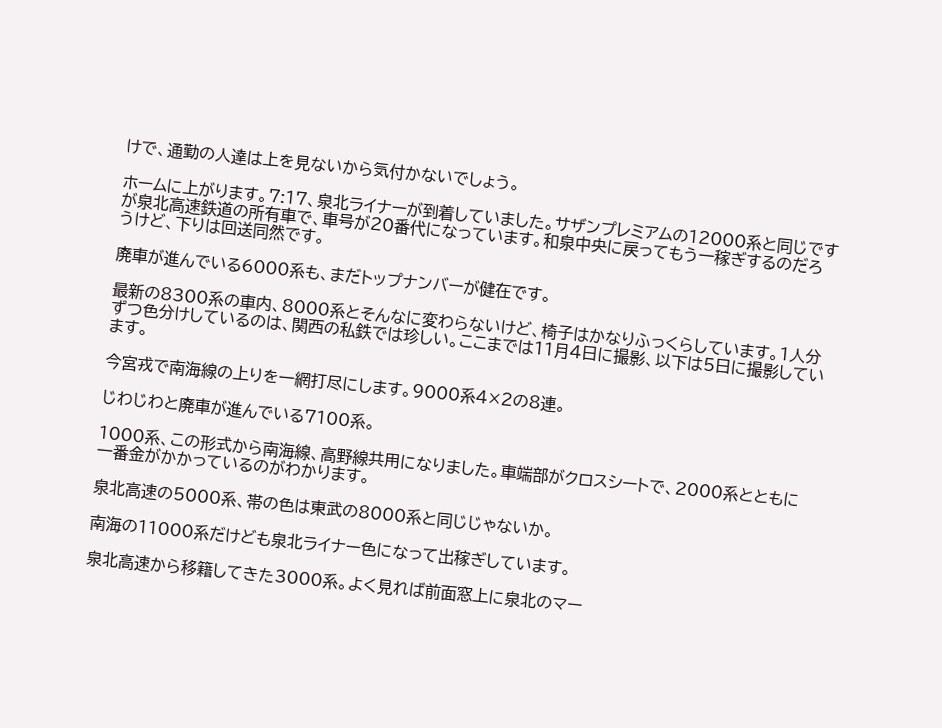けで、通勤の人達は上を見ないから気付かないでしょう。

ホームに上がります。7:17、泉北ライナーが到着していました。サザンプレミアムの12000系と同じですが泉北高速鉄道の所有車で、車号が20番代になっています。和泉中央に戻ってもう一稼ぎするのだろうけど、下りは回送同然です。

廃車が進んでいる6000系も、まだトップナンバーが健在です。

最新の8300系の車内、8000系とそんなに変わらないけど、椅子はかなりふっくらしています。1人分ずつ色分けしているのは、関西の私鉄では珍しい。ここまでは11月4日に撮影、以下は5日に撮影しています。

今宮戎で南海線の上りを一網打尽にします。9000系4×2の8連。

じわじわと廃車が進んでいる7100系。

1000系、この形式から南海線、高野線共用になりました。車端部がクロスシートで、2000系とともに一番金がかかっているのがわかります。

泉北高速の5000系、帯の色は東武の8000系と同じじゃないか。

南海の11000系だけども泉北ライナー色になって出稼ぎしています。

泉北高速から移籍してきた3000系。よく見れば前面窓上に泉北のマー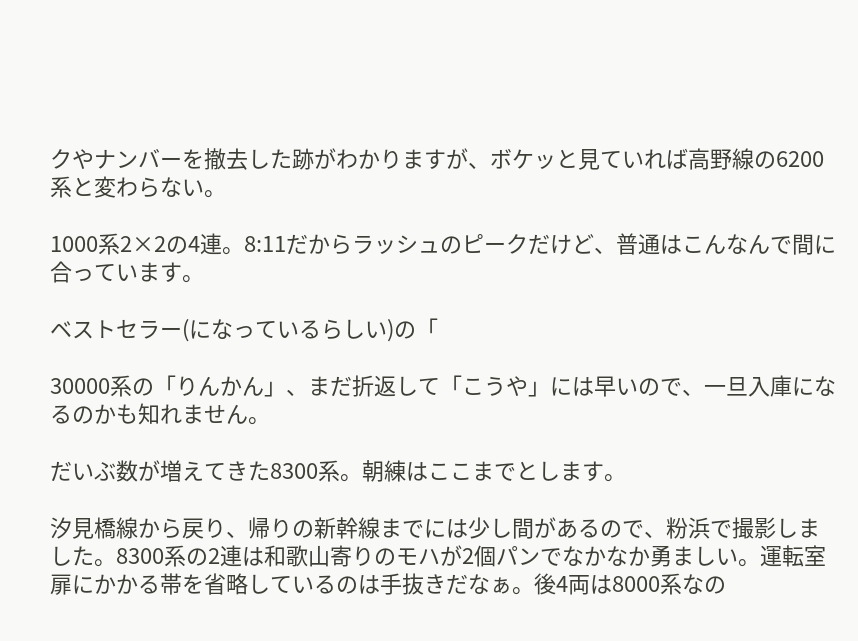クやナンバーを撤去した跡がわかりますが、ボケッと見ていれば高野線の6200系と変わらない。

1000系2×2の4連。8:11だからラッシュのピークだけど、普通はこんなんで間に合っています。

ベストセラー(になっているらしい)の「

30000系の「りんかん」、まだ折返して「こうや」には早いので、一旦入庫になるのかも知れません。

だいぶ数が増えてきた8300系。朝練はここまでとします。

汐見橋線から戻り、帰りの新幹線までには少し間があるので、粉浜で撮影しました。8300系の2連は和歌山寄りのモハが2個パンでなかなか勇ましい。運転室扉にかかる帯を省略しているのは手抜きだなぁ。後4両は8000系なの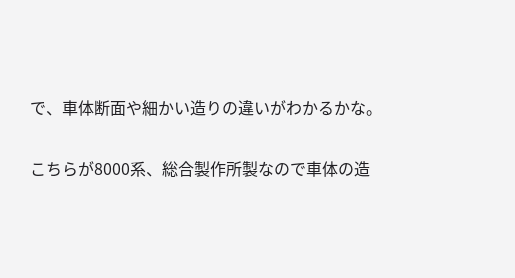で、車体断面や細かい造りの違いがわかるかな。

こちらが8000系、総合製作所製なので車体の造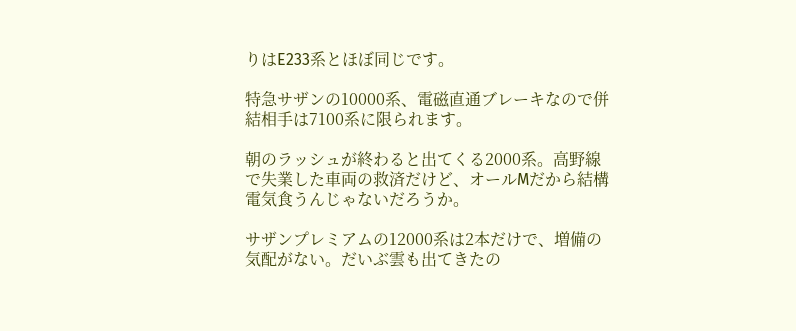りはE233系とほぼ同じです。

特急サザンの10000系、電磁直通ブレーキなので併結相手は7100系に限られます。

朝のラッシュが終わると出てくる2000系。高野線で失業した車両の救済だけど、オールMだから結構電気食うんじゃないだろうか。

サザンプレミアムの12000系は2本だけで、増備の気配がない。だいぶ雲も出てきたの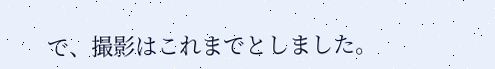で、撮影はこれまでとしました。